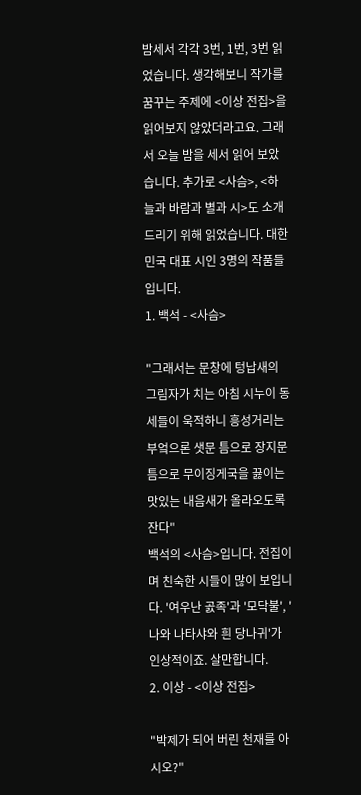밤세서 각각 3번, 1번, 3번 읽었습니다. 생각해보니 작가를 꿈꾸는 주제에 <이상 전집>을 읽어보지 않았더라고요. 그래서 오늘 밤을 세서 읽어 보았습니다. 추가로 <사슴>, <하늘과 바람과 별과 시>도 소개드리기 위해 읽었습니다. 대한민국 대표 시인 3명의 작품들입니다.
1. 백석 - <사슴>

"그래서는 문창에 텅납새의 그림자가 치는 아침 시누이 동세들이 욱적하니 흥성거리는 부엌으론 샛문 틈으로 장지문 틈으로 무이징게국을 끓이는 맛있는 내음새가 올라오도록 잔다"
백석의 <사슴>입니다. 전집이며 친숙한 시들이 많이 보입니다. '여우난 곬족'과 '모닥불', '나와 나타샤와 흰 당나귀'가 인상적이죠. 살만합니다.
2. 이상 - <이상 전집>

"박제가 되어 버린 천재를 아시오?"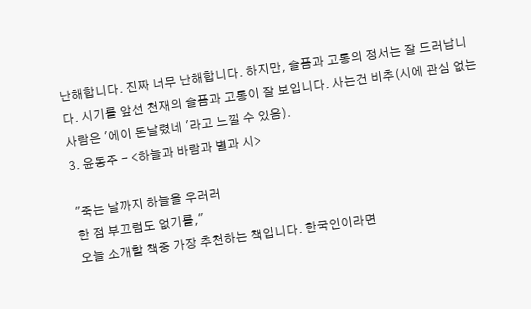난해합니다. 진짜 너무 난해합니다. 하지만, 슬픔과 고통의 정서는 잘 드러납니다. 시기를 앞선 천재의 슬픔과 고통이 잘 보입니다. 사는건 비추(시에 관심 없는 사람은 '에이 돈날렸네 '라고 느낄 수 있음).
3. 윤동주 - <하늘과 바람과 별과 시>

"죽는 날까지 하늘을 우러러
한 점 부끄럼도 없기를,"
오늘 소개할 책중 가장 추천하는 책입니다. 한국인이라면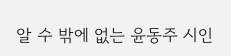알 수 밖에 없는 윤동주 시인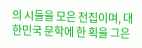의 시들을 모은 전집이며, 대한민국 문학에 한 획을 그은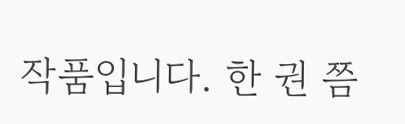작품입니다. 한 권 쯤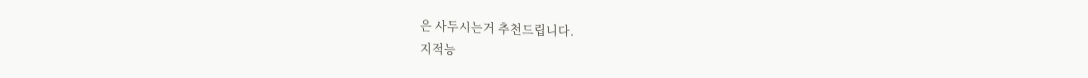은 사두시는거 추천드립니다.
지적능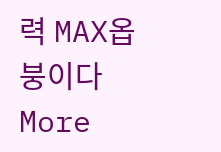력 MAX옵붕이다
More